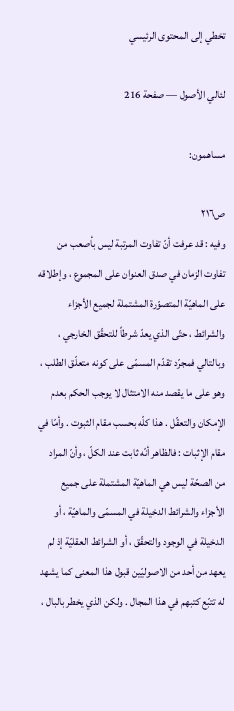تخطي إلى المحتوى الرئيسي

لئالي الأصول — صفحة 216

مساهمون:

ص٢١٦
وفيه : قد عرفت أنّ تفاوت المرتبة ليس بأصعب من تفاوت الزمان في صدق العنوان على المجموع ، وإطلاقه على الماهيّة المتصوّرة المشتملة لجميع الأجزاء والشرائط ، حتّى الذي يعدّ شرطاً للتحقّق الخارجي ، وبالتالي فمجرّد تقدّم المسمّى على كونه متعلّق الطلب ، وهو على ما يقصد منه الامتثال لا يوجب الحكم بعدم الإمكان والتعقّل . هذا كلّه بحسب مقام الثبوت . وأمّا في مقام الإثبات : فالظاهر أنّه ثابت عند الكلّ ، وأنّ المراد من الصحّة ليس هي الماهيّة المشتملة على جميع الأجزاء والشرائط الدخيلة في المسمّى والماهيّة ، أو الدخيلة في الوجود والتحقّق ، أو الشرائط العقليّة إذ لم يعهد من أحد من الاصوليّين قبول هذا المعنى كما يشهد له تتبّع كتبهم في هذا المجال . ولكن الذي يخطر بالبال ،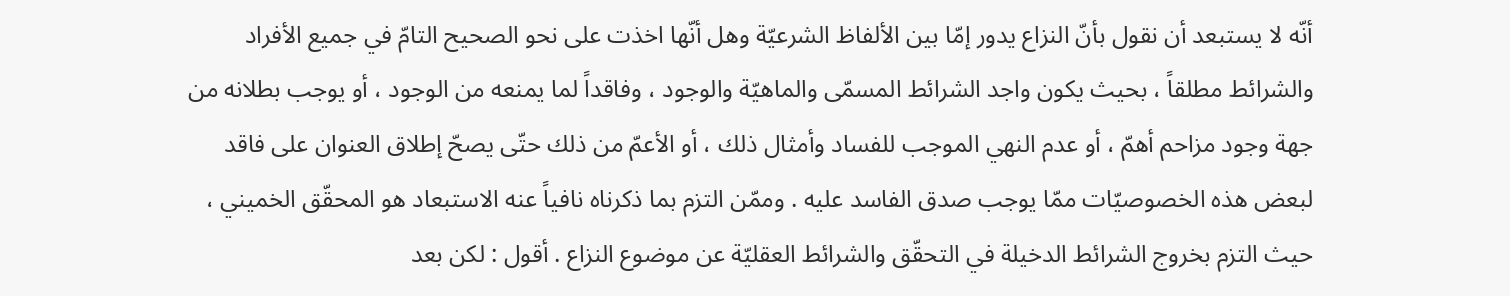أنّه لا يستبعد أن نقول بأنّ النزاع يدور إمّا بين الألفاظ الشرعيّة وهل أنّها اخذت على نحو الصحيح التامّ في جميع الأفراد والشرائط مطلقاً ، بحيث يكون واجد الشرائط المسمّى والماهيّة والوجود ، وفاقداً لما يمنعه من الوجود ، أو يوجب بطلانه من جهة وجود مزاحم أهمّ ، أو عدم النهي الموجب للفساد وأمثال ذلك ، أو الأعمّ من ذلك حتّى يصحّ إطلاق العنوان على فاقد لبعض هذه الخصوصيّات ممّا يوجب صدق الفاسد عليه . وممّن التزم بما ذكرناه نافياً عنه الاستبعاد هو المحقّق الخميني ، حيث التزم بخروج الشرائط الدخيلة في التحقّق والشرائط العقليّة عن موضوع النزاع . أقول : لكن بعد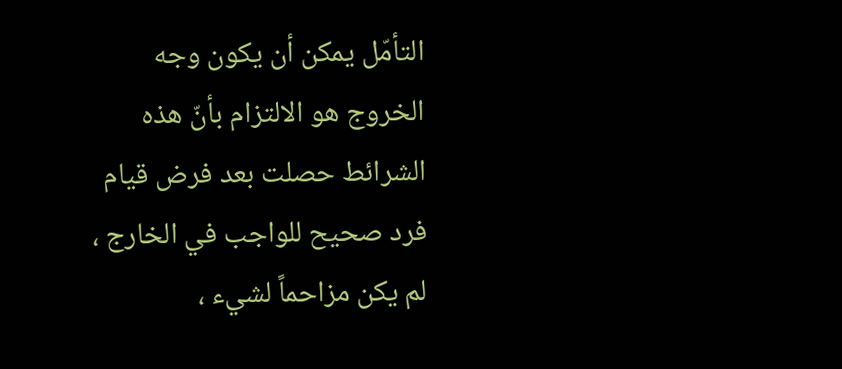التأمّل يمكن أن يكون وجه الخروج هو الالتزام بأنّ هذه الشرائط حصلت بعد فرض قيام فرد صحيح للواجب في الخارج ، لم يكن مزاحماً لشيء ،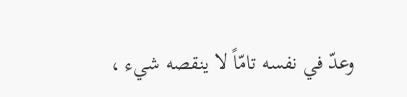وعدّ في نفسه تامّاً لا ينقصه شيء ،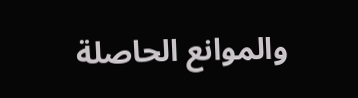والموانع الحاصلة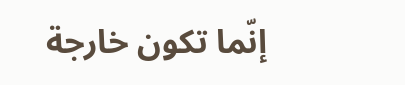إنّما تكون خارجة